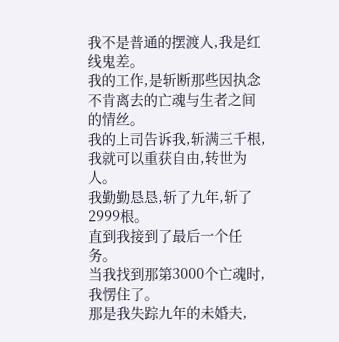我不是普通的摆渡人,我是红线鬼差。
我的工作,是斩断那些因执念不肯离去的亡魂与生者之间的情丝。
我的上司告诉我,斩满三千根,我就可以重获自由,转世为人。
我勤勤恳恳,斩了九年,斩了2999根。
直到我接到了最后一个任务。
当我找到那第3000个亡魂时,我愣住了。
那是我失踪九年的未婚夫,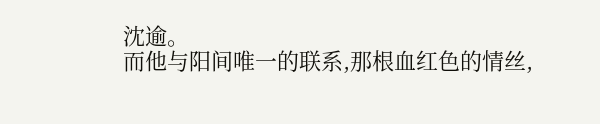沈逾。
而他与阳间唯一的联系,那根血红色的情丝,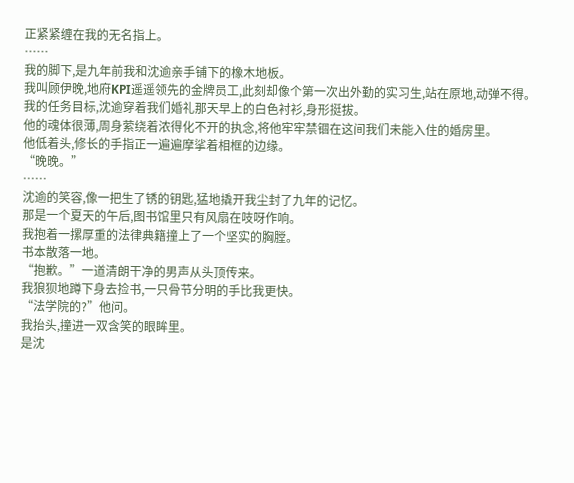正紧紧缠在我的无名指上。
……
我的脚下,是九年前我和沈逾亲手铺下的橡木地板。
我叫顾伊晚,地府KPI遥遥领先的金牌员工,此刻却像个第一次出外勤的实习生,站在原地,动弹不得。
我的任务目标,沈逾穿着我们婚礼那天早上的白色衬衫,身形挺拔。
他的魂体很薄,周身萦绕着浓得化不开的执念,将他牢牢禁锢在这间我们未能入住的婚房里。
他低着头,修长的手指正一遍遍摩挲着相框的边缘。
“晚晚。”
……
沈逾的笑容,像一把生了锈的钥匙,猛地撬开我尘封了九年的记忆。
那是一个夏天的午后,图书馆里只有风扇在吱呀作响。
我抱着一摞厚重的法律典籍撞上了一个坚实的胸膛。
书本散落一地。
“抱歉。”一道清朗干净的男声从头顶传来。
我狼狈地蹲下身去捡书,一只骨节分明的手比我更快。
“法学院的?”他问。
我抬头,撞进一双含笑的眼眸里。
是沈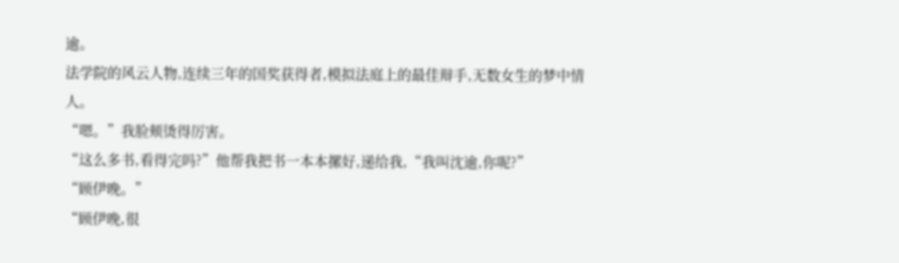逾。
法学院的风云人物,连续三年的国奖获得者,模拟法庭上的最佳辩手,无数女生的梦中情人。
“嗯。”我脸颊烫得厉害。
“这么多书,看得完吗?”他帮我把书一本本摞好,递给我,“我叫沈逾,你呢?”
“顾伊晚。”
“顾伊晚,很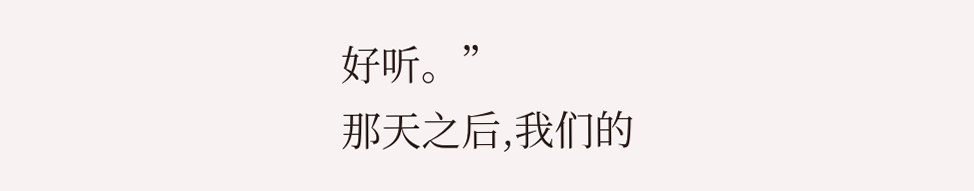好听。”
那天之后,我们的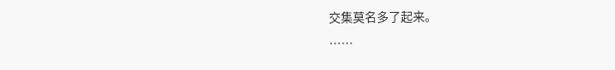交集莫名多了起来。
……